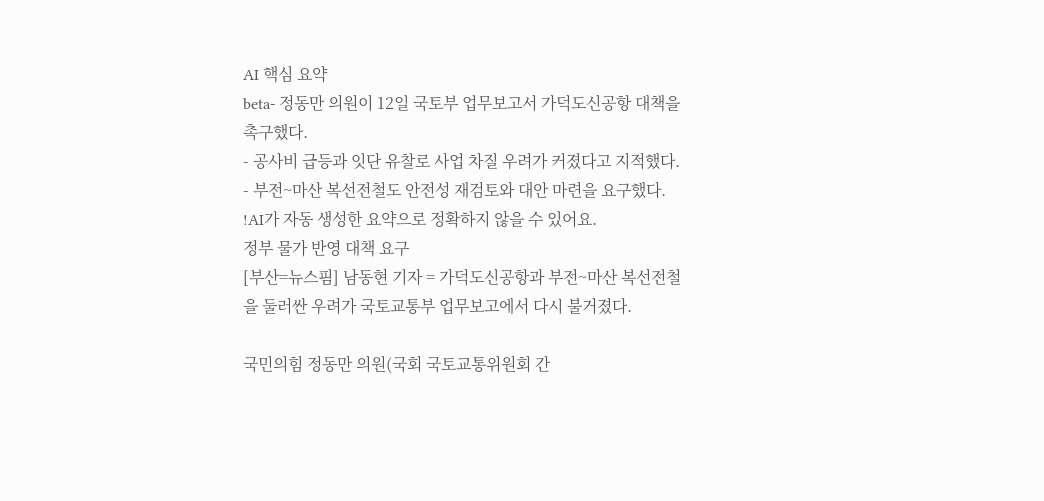AI 핵심 요약
beta- 정동만 의원이 12일 국토부 업무보고서 가덕도신공항 대책을 촉구했다.
- 공사비 급등과 잇단 유찰로 사업 차질 우려가 커졌다고 지적했다.
- 부전~마산 복선전철도 안전성 재검토와 대안 마련을 요구했다.
!AI가 자동 생성한 요약으로 정확하지 않을 수 있어요.
정부 물가 반영 대책 요구
[부산=뉴스핌] 남동현 기자 = 가덕도신공항과 부전~마산 복선전철을 둘러싼 우려가 국토교통부 업무보고에서 다시 불거졌다.

국민의힘 정동만 의원(국회 국토교통위원회 간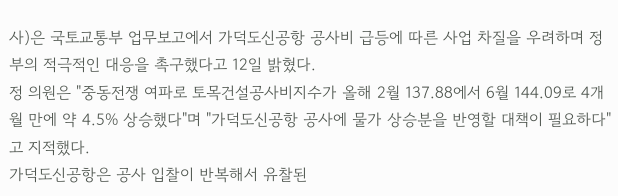사)은 국토교통부 업무보고에서 가덕도신공항 공사비 급등에 따른 사업 차질을 우려하며 정부의 적극적인 대응을 촉구했다고 12일 밝혔다.
정 의원은 "중동전쟁 여파로 토목건설공사비지수가 올해 2월 137.88에서 6월 144.09로 4개월 만에 약 4.5% 상승했다"며 "가덕도신공항 공사에 물가 상승분을 반영할 대책이 필요하다"고 지적했다.
가덕도신공항은 공사 입찰이 반복해서 유찰된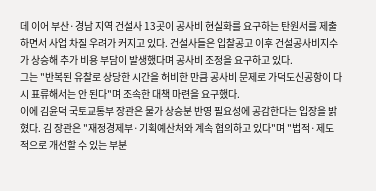데 이어 부산·경남 지역 건설사 13곳이 공사비 현실화를 요구하는 탄원서를 제출하면서 사업 차질 우려가 커지고 있다. 건설사들은 입찰공고 이후 건설공사비지수가 상승해 추가 비용 부담이 발생했다며 공사비 조정을 요구하고 있다.
그는 "반복된 유찰로 상당한 시간을 허비한 만큼 공사비 문제로 가덕도신공항이 다시 표류해서는 안 된다"며 조속한 대책 마련을 요구했다.
이에 김윤덕 국토교통부 장관은 물가 상승분 반영 필요성에 공감한다는 입장을 밝혔다. 김 장관은 "재정경제부·기획예산처와 계속 협의하고 있다"며 "법적·제도적으로 개선할 수 있는 부분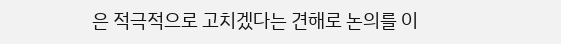은 적극적으로 고치겠다는 견해로 논의를 이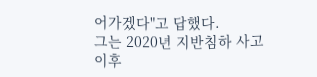어가겠다"고 답했다.
그는 2020년 지반침하 사고 이후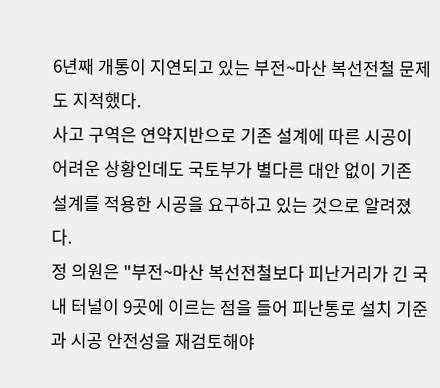6년째 개통이 지연되고 있는 부전~마산 복선전철 문제도 지적했다.
사고 구역은 연약지반으로 기존 설계에 따른 시공이 어려운 상황인데도 국토부가 별다른 대안 없이 기존 설계를 적용한 시공을 요구하고 있는 것으로 알려졌다.
정 의원은 "부전~마산 복선전철보다 피난거리가 긴 국내 터널이 9곳에 이르는 점을 들어 피난통로 설치 기준과 시공 안전성을 재검토해야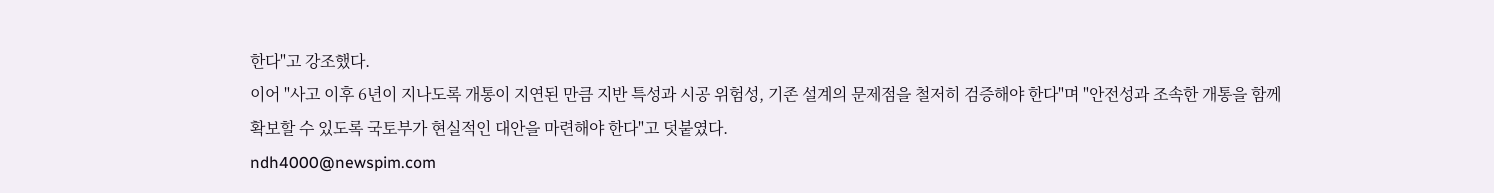한다"고 강조했다.
이어 "사고 이후 6년이 지나도록 개통이 지연된 만큼 지반 특성과 시공 위험성, 기존 설계의 문제점을 철저히 검증해야 한다"며 "안전성과 조속한 개통을 함께 확보할 수 있도록 국토부가 현실적인 대안을 마련해야 한다"고 덧붙였다.
ndh4000@newspim.com